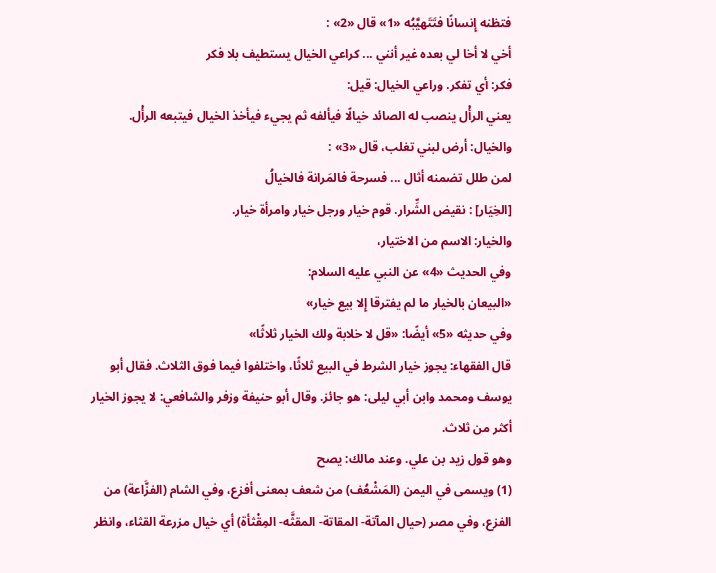فتظنه إِنسانًا فتَتَهيَّبُه «1» قال «2» :
أخي لا أخا لي بعده غير أنني ... كراعي الخيال يستطيف بلا فكر
فكر: أي تفكر. وراعي الخيال: قيل:
يعني الرأْل ينصب له الصائد خيالًا فيألفه ثم يجيء فيأخذ الخيال فيتبعه الرأْل.
والخيال: أرض لبني تغلب، قال «3» :
لمن طلل تضمنه أثال ... فسرحة فالمَرانة فالخيالُ
[الخِيَار] : نقيض الشِّرار. قوم خيار ورجل خيار وامرأة خيار.
والخيار: الاسم من الاختيار،
وفي الحديث «4» عن النبي عليه السلام:
«البيعان بالخيار ما لم يفترقا إِلا بيع خيار»
وفي حديثه «5» أيضًا: «قل لا خلابة ولك الخيار ثلاثًا»
قال الفقهاء: يجوز خيار الشرط في البيع ثلاثًا، واختلفوا فيما فوق الثلاث. فقال أبو يوسف ومحمد وابن أبي ليلى: هو جائز. وقال أبو حنيفة وزفر والشافعي: لا يجوز الخيار أكثر من ثلاث.
وهو قول زيد بن علي. وعند مالك: يصح
(1) ويسمى في اليمن (المَشْعُف) من شعف بمعنى أفزع، وفي الشام (الفزَّاعة) من الفزع، وفي مصر (حيال المآتة- المقاتة- المقثَّه- المِقْثأة) أي خيال مزرعة القثاء، وانظر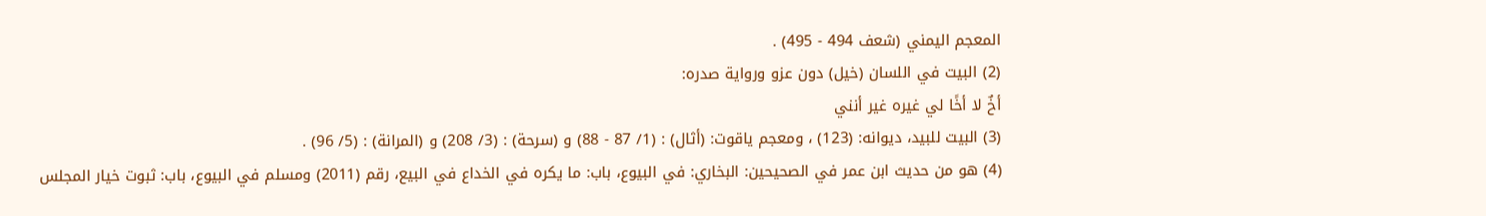المعجم اليمني (شعف 494 - 495) .
(2) البيت في اللسان (خيل) دون عزو ورواية صدره:
أخٌ لا أخًا لي غيره غير أنني
(3) البيت للبيد، ديوانه: (123) ، ومعجم ياقوت: (أثال) : (1/ 87 - 88) و (سرحة) : (3/ 208) و (المرانة) : (5/ 96) .
(4) هو من حديث ابن عمر في الصحيحين: البخاري: في البيوع، باب: ما يكره في الخداع في البيع، رقم (2011) ومسلم في البيوع، باب: ثبوت خيار المجلس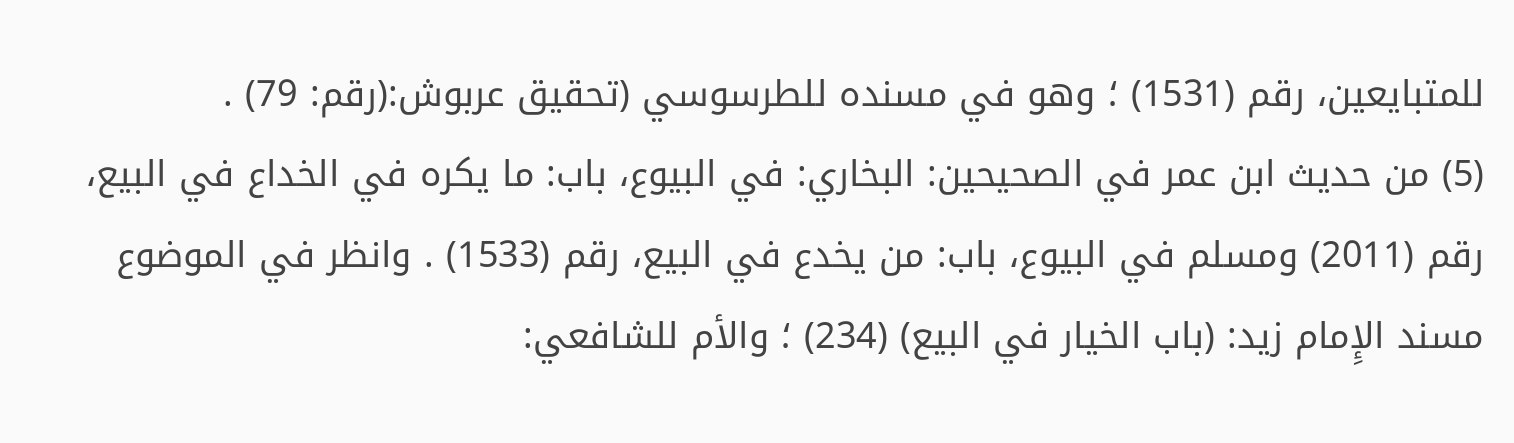للمتبايعين، رقم (1531) ؛ وهو في مسنده للطرسوسي (تحقيق عربوش:(رقم: 79) .
(5) من حديث ابن عمر في الصحيحين: البخاري: في البيوع، باب: ما يكره في الخداع في البيع، رقم (2011) ومسلم في البيوع، باب: من يخدع في البيع، رقم (1533) . وانظر في الموضوع مسند الإِمام زيد: (باب الخيار في البيع) (234) ؛ والأم للشافعي: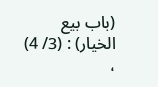(باب بيع الخيار) : (3/ 4) ،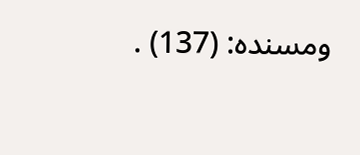ومسنده: (137) .